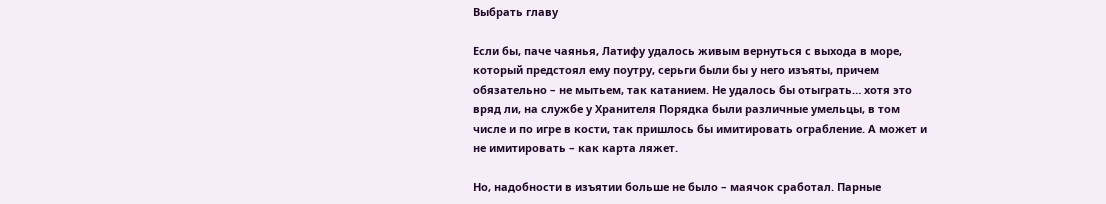Выбрать главу

Если бы, паче чаянья, Латифу удалось живым вернуться с выхода в море, который предстоял ему поутру, серьги были бы у него изъяты, причем обязательно – не мытьем, так катанием. Не удалось бы отыграть… хотя это вряд ли, на службе у Хранителя Порядка были различные умельцы, в том числе и по игре в кости, так пришлось бы имитировать ограбление. А может и не имитировать – как карта ляжет.

Но, надобности в изъятии больше не было – маячок сработал. Парные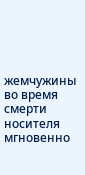жемчужины во время смерти носителя мгновенно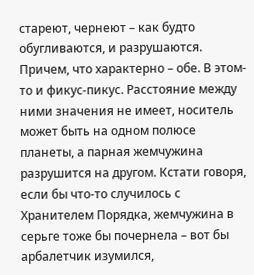стареют, чернеют – как будто обугливаются, и разрушаются. Причем, что характерно – обе. В этом-то и фикус-пикус. Расстояние между ними значения не имеет, носитель может быть на одном полюсе планеты, а парная жемчужина разрушится на другом. Кстати говоря, если бы что-то случилось с Хранителем Порядка, жемчужина в серьге тоже бы почернела – вот бы арбалетчик изумился,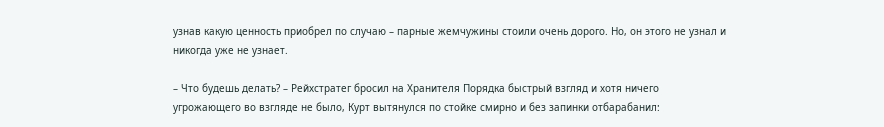узнав какую ценность приобрел по случаю – парные жемчужины стоили очень дорого. Но, он этого не узнал и никогда уже не узнает.

– Что будешь делать? – Рейхстратег бросил на Хранителя Порядка быстрый взгляд и хотя ничего угрожающего во взгляде не было, Курт вытянулся по стойке смирно и без запинки отбарабанил: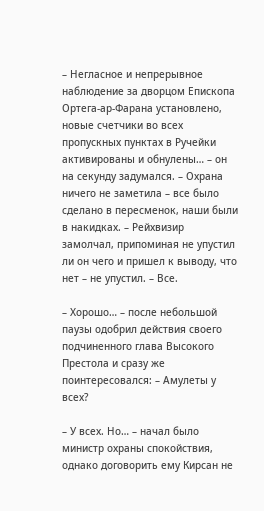– Негласное и непрерывное наблюдение за дворцом Епископа Ортега-ар-Фарана установлено, новые счетчики во всех пропускных пунктах в Ручейки активированы и обнулены… – он на секунду задумался. – Охрана ничего не заметила – все было сделано в пересменок, наши были в накидках. – Рейхвизир замолчал, припоминая не упустил ли он чего и пришел к выводу, что нет – не упустил. – Все.

– Хорошо… – после небольшой паузы одобрил действия своего подчиненного глава Высокого Престола и сразу же поинтересовался: – Амулеты у всех?

– У всех. Но… – начал было министр охраны спокойствия, однако договорить ему Кирсан не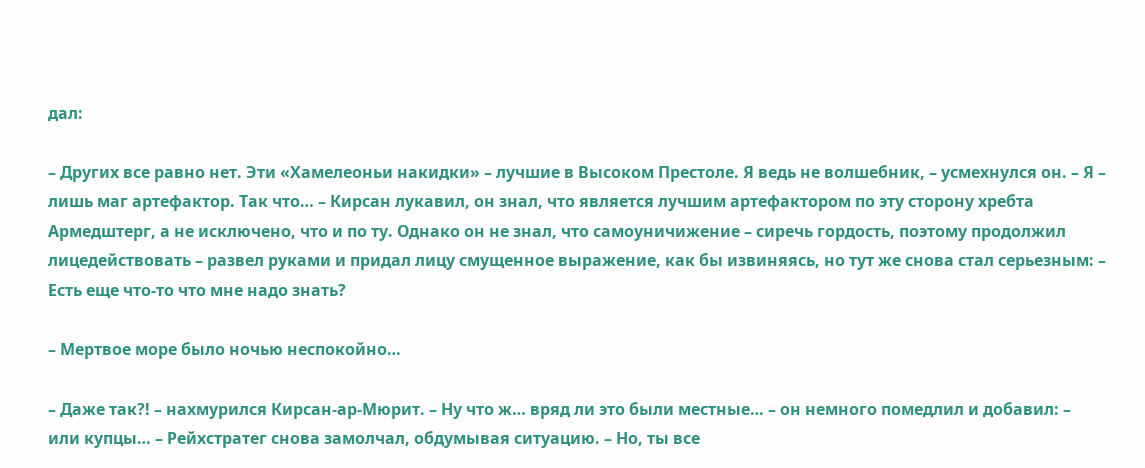дал:

– Других все равно нет. Эти «Хамелеоньи накидки» – лучшие в Высоком Престоле. Я ведь не волшебник, – усмехнулся он. – Я – лишь маг артефактор. Так что… – Кирсан лукавил, он знал, что является лучшим артефактором по эту сторону хребта Армедштерг, а не исключено, что и по ту. Однако он не знал, что самоуничижение – сиречь гордость, поэтому продолжил лицедействовать – развел руками и придал лицу смущенное выражение, как бы извиняясь, но тут же снова стал серьезным: – Есть еще что-то что мне надо знать?

– Мертвое море было ночью неспокойно…

– Даже так?! – нахмурился Кирсан-ар-Мюрит. – Ну что ж… вряд ли это были местные… – он немного помедлил и добавил: – или купцы… – Рейхстратег снова замолчал, обдумывая ситуацию. – Но, ты все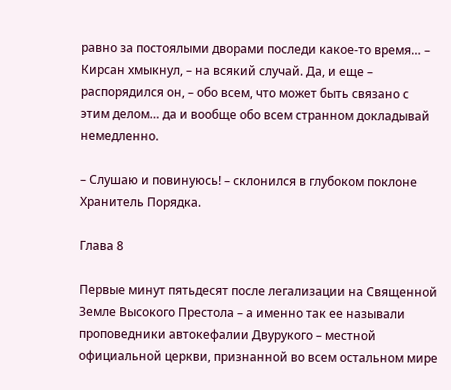равно за постоялыми дворами последи какое-то время… – Кирсан хмыкнул, – на всякий случай. Да, и еще – распорядился он, – обо всем, что может быть связано с этим делом… да и вообще обо всем странном докладывай немедленно.

– Слушаю и повинуюсь! – склонился в глубоком поклоне Хранитель Порядка.

Глава 8

Первые минут пятьдесят после легализации на Священной Земле Высокого Престола – а именно так ее называли проповедники автокефалии Двурукого – местной официальной церкви, признанной во всем остальном мире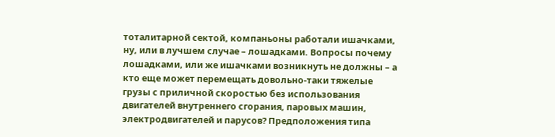тоталитарной сектой, компаньоны работали ишачками, ну, или в лучшем случае – лошадками. Вопросы почему лошадками, или же ишачками возникнуть не должны – а кто еще может перемещать довольно-таки тяжелые грузы с приличной скоростью без использования двигателей внутреннего сгорания, паровых машин, электродвигателей и парусов? Предположения типа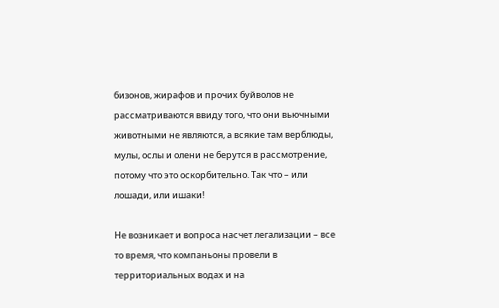бизонов, жирафов и прочих буйволов не рассматриваются ввиду того, что они вьючными животными не являются, а всякие там верблюды, мулы, ослы и олени не берутся в рассмотрение, потому что это оскорбительно. Так что – или лошади, или ишаки!

Не возникает и вопроса насчет легализации – все то время, что компаньоны провели в территориальных водах и на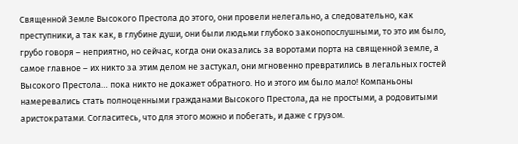Священной Земле Высокого Престола до этого, они провели нелегально, а следовательно, как преступники, а так как, в глубине души, они были людьми глубоко законопослушными, то это им было, грубо говоря – неприятно, но сейчас, когда они оказались за воротами порта на священной земле, а самое главное – их никто за этим делом не застукал, они мгновенно превратились в легальных гостей Высокого Престола… пока никто не докажет обратного. Но и этого им было мало! Компаньоны намеревались стать полноценными гражданами Высокого Престола, да не простыми, а родовитыми аристократами. Согласитесь, что для этого можно и побегать, и даже с грузом.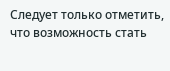Следует только отметить, что возможность стать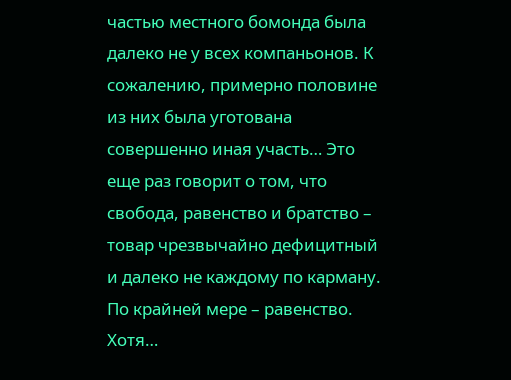частью местного бомонда была далеко не у всех компаньонов. К сожалению, примерно половине из них была уготована совершенно иная участь… Это еще раз говорит о том, что свобода, равенство и братство – товар чрезвычайно дефицитный и далеко не каждому по карману. По крайней мере – равенство. Хотя…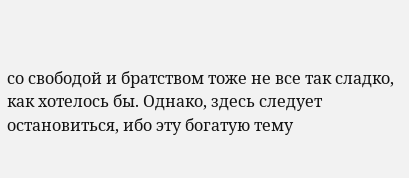со свободой и братством тоже не все так сладко, как хотелось бы. Однако, здесь следует остановиться, ибо эту богатую тему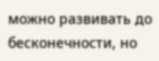можно развивать до бесконечности, но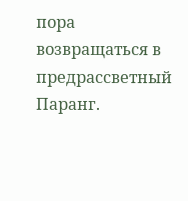пора возвращаться в предрассветный Паранг.